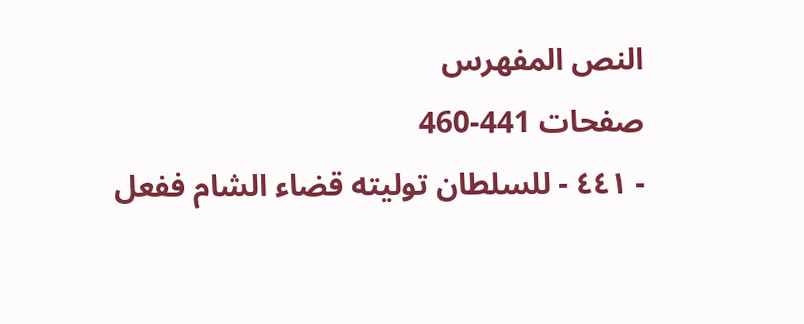النص المفهرس
صفحات 441-460
- ٤٤١ - للسلطان توليته قضاء الشام ففعل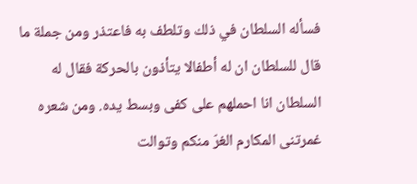فسأله السلطان في ذلك وتلطف به فاعتذر ومن جملة ما قال للسلطان ان له أطفالا يتأذون بالحركة فقال له السلطان انا احملهم على كفى وبسط يده. ومن شعره غمرتنى المكارم الغرّ منكم وتوالت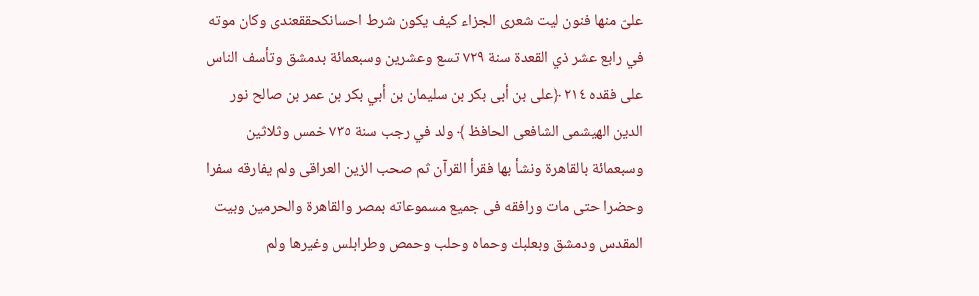علىّ منها فنون ليت شعرى الجزاء كيف يكون شرط احسانکحققعندى وكان موته في رابع عشر ذي القعدة سنة ٧٢٩ تسع وعشرين وسبعمائة بدمشق وتأسف الناس على فقده ٢١٤ ﴿على بن أبى بكر بن سليمان بن أبي بكر بن عمر بن صالح نور الدين الهيشمى الشافعى الحافظ ﴾ ولد في رجب سنة ٧٣٥ خمس وثلاثين وسبعمائة بالقاهرة ونشأ بها فقرأ القرآن ثم صحب الزين العراقى ولم يفارقه سفرا وحضرا حتى مات ورافقه فى جميع مسموعاته بمصر والقاهرة والحرمين وبيت المقدس ودمشق وبعلبك وحماه وحلب وحمص وطرابلس وغيرها ولم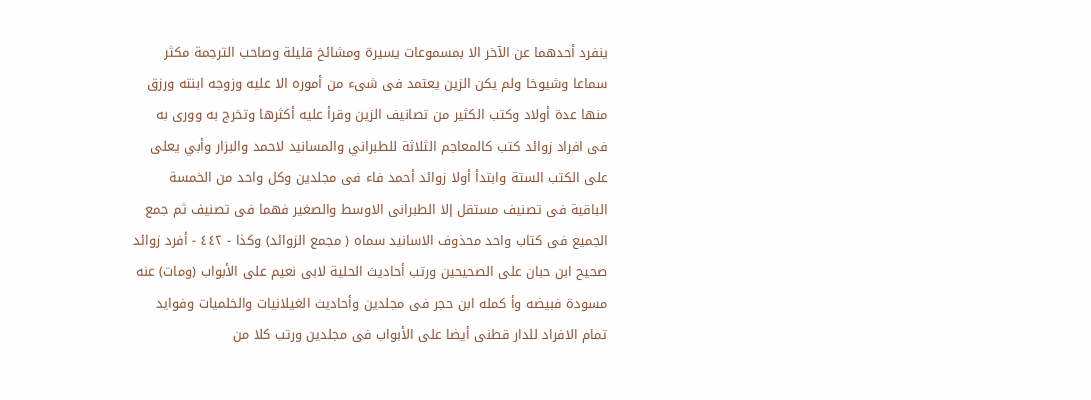ينفرد أحدهما عن الآخر الا بمسموعات يسيرة ومشائخ قليلة وصاحب الترجمة مكثر سماعا وشيوخا ولم يكن الزين يعتمد فى شىء من أموره الا عليه وزوجه ابنته ورزق منها عدة أولاد وكتب الكثير من تصانيف الزين وقرأ عليه أكثرها وتخرج به وورى به فى افراد زوائد كتب كالمعاجم الثلاثة للطبراني والمسانيد لاحمد والبزار وأبي يعلى على الكتب الستة وابتدأ أولا زوائد أحمد فاء فى مجلدين وكل واحد من الخمسة الباقية فى تصنيف مستقل إلا الطبرانى الاوسط والصغير فهما فى تصنيف ثم جمع الجميع فى كتاب واحد محذوف الاسانيد سماه ( مجمع الزوائد) وكذا - ٤٤٢ - أفرد زوائد صحيح ابن حبان على الصحيحين ورتب أحاديث الحلية لابى نعيم على الأبواب (ومات) عنه مسودة فبيضه وأ كمله ابن حجر فى مجلدين وأحاديث الغيلانيات والخلميات وفوايد تمام الافراد للدار قطنى أيضا على الأبواب فى مجلدين ورتب كلا من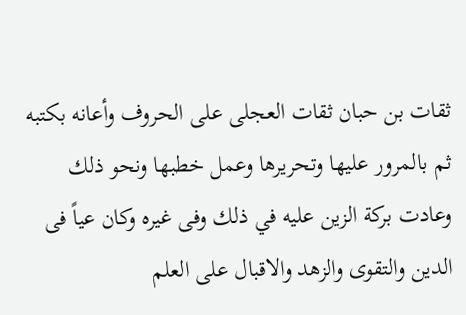ثقات بن حبان ثقات العجلى على الحروف وأعانه بكتبه ثم بالمرور عليها وتحريرها وعمل خطبها ونحو ذلك وعادت بركة الزين عليه في ذلك وفى غيره وكان عياً فى الدين والتقوى والزهد والاقبال على العلم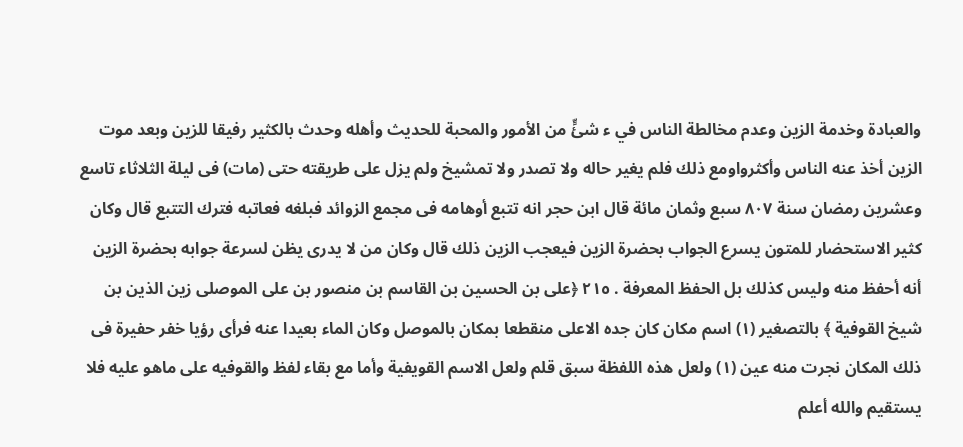والعبادة وخدمة الزين وعدم مخالطة الناس في ء شئٍّ من الأمور والمحبة للحديث وأهله وحدث بالكثير رفيقا للزين وبعد موت الزين أخذ عنه الناس وأكثرواومع ذلك فلم يغير حاله ولا تصدر ولا تمشيخ ولم يزل على طريقته حتى (مات) فى ليلة الثلاثاء تاسع وعشرين رمضان سنة ٨٠٧ سبع وثمان مائة قال ابن حجر انه تتبع أوهامه فى مجمع الزوائد فبلغه فعاتبه فترك التتبع قال وكان كثير الاستحضار للمتون يسرع الجواب بحضرة الزين فيعجب الزين ذلك قال وكان من لا يدرى يظن لسرعة جوابه بحضرة الزين أنه أحفظ منه وليس كذلك بل الحفظ المعرفة . ٢١٥ ﴿على بن الحسين بن القاسم بن منصور بن على الموصلى زين الذين بن شيخ القوفية ﴾ بالتصغير (١) اسم مكان كان جده الاعلى منقطعا بمكان بالموصل وكان الماء بعيدا عنه فرأى رؤيا خفر حفيرة فى ذلك المكان نجرت منه عين (١) ولعل هذه اللفظة سبق قلم ولعل الاسم القويفية وأما مع بقاء لفظ والقوفيه على ماهو عليه فلا يستقيم والله أعلم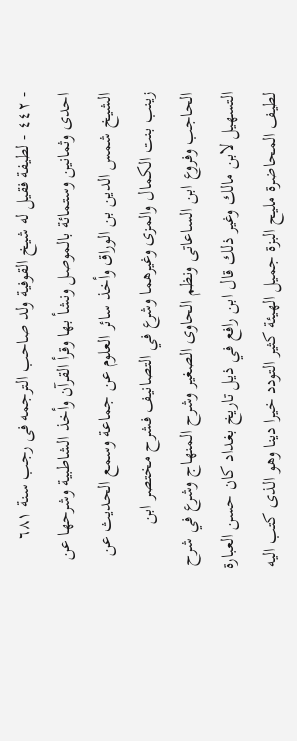- ٤٤٢ - لطيفة فقيل له شيخ القوفية ولد صاحب الترجمه فى رجب سنة ٦٨١ احدى وثمانين وستمائة بالموصل ونشأ بها وقرأ القرآن وأخذ الشاطبية وشرحها عن الشيخ شمس الدين بن الوراق وأخذ سائر العلوم عن جماعة وسمع الحديث عن زينب بنت الكمال والمزى وغيرهما وشرع في التصانيف فشرح مختصر ابن الحاجب وفروع ابن الساعاتى ونظم الحاوى الصغير وشرح المنهاج وشرع في شرح التسهيل لابن مالك وغير ذلك قال ابن رافع في ذيل تاريخ بغداد كان حسن العبارة لطيف المحاضرة مليح البزة جميل الهيئة كثير التودد خيرا دينا وهو الذى كتب اليه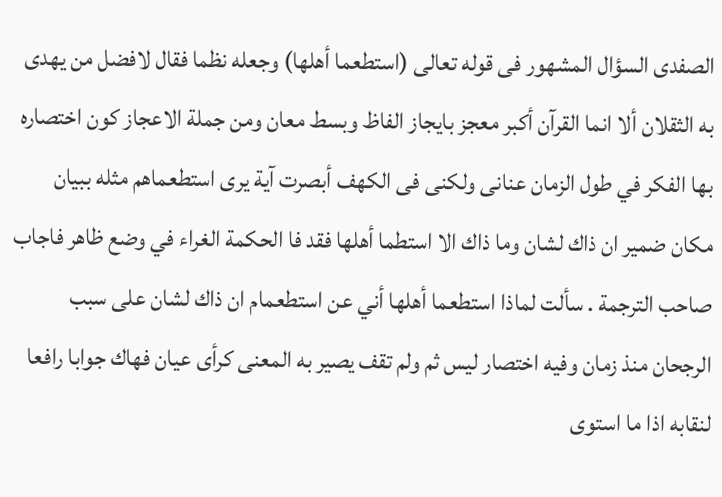الصفدى السؤال المشهور فى قوله تعالى (استطعما أهلها) وجعله نظما فقال لافضل من يهدى به الثقلان ألا انما القرآن أكبر معجز بايجاز الفاظ وبسط معان ومن جملة الاعجاز كون اختصاره بها الفكر في طول الزمان عنانى ولكنى فى الكهف أبصرت آية يرى استطعماهم مثله ببيان مكان ضمير ان ذاك لشان وما ذاك الا استطما أهلها فقد فا الحكمة الغراء في وضع ظاهر فاجاب صاحب الترجمة . سألت لماذا استطعما أهلها أني عن استطعمام ان ذاك لشان علی سبب الرجحان منذ زمان وفيه اختصار ليس ثم ولم تقف يصير به المعنى كرأى عيان فهاك جوابا رافعا لنقابه اذا ما استوى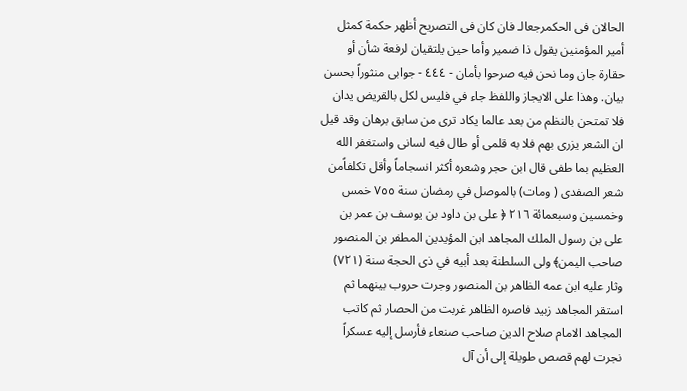الحالان فى الحكمرجعالـ فان كان فى التصريح أظهر حكمة کمثل أمیر المؤمنین یقول ذا ضمير وأما حين يلتقيان لرفعة شأن أو حقارة جان وما نحن فيه صرحوا بأمان - ٤٤٤ - جوابى منثوراً بحسن بيان. وهذا على الايجاز واللفظ جاء في فليس لكل بالقريض يدان فلا تمتحن بالنظم من بعد عالما يكاد ترى من سابق برهان وقد قیل ان الشعر یزری بهم فلا به قلمى أو طال فيه لسانى واستغفر الله العظيم بما طفى قال ابن حجر وشعره أكثر انسجاماً وأقل تكلفاًمن شعر الصفدى ( ومات) بالموصل في رمضان سنة ٧٥٥ خمس وخمسين وسبعمائة ٢١٦ ﴿ على بن داود بن يوسف بن عمر بن على بن رسول الملك المجاهد ابن المؤيدين المطفر بن المنصور صاحب اليمن﴾ ولى السلطنة بعد أبيه في ذى الحجة سنة (٧٢١) وثار عليه ابن عمه الظاهر بن المنصور وجرت حروب بينهما ثم استقر المجاهد زبيد فاصره الظاهر غربت من الحصار ثم كاتب المجاهد الامام صلاح الدين صاحب صنعاء فأرسل إليه عسكراً نجرت لهم قصص طويلة إلى أن آل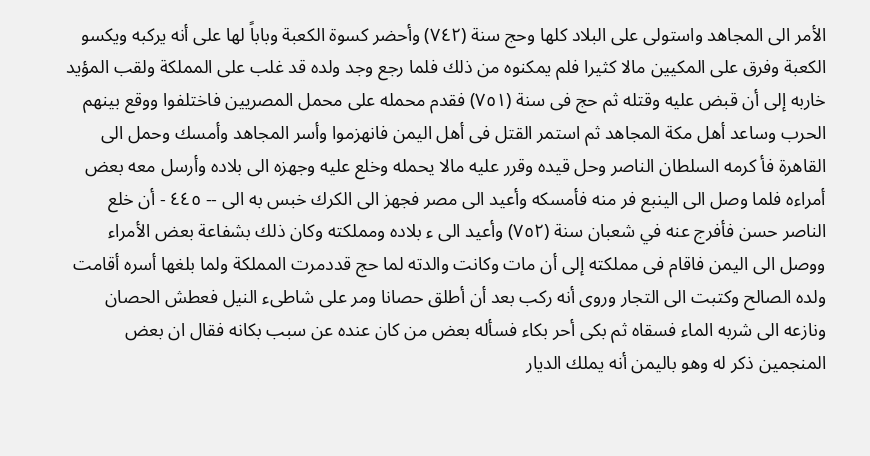الأمر الى المجاهد واستولى على البلاد كلها وحج سنة (٧٤٢) وأحضر كسوة الكعبة وباباً لها على أنه يركبه ويكسو الكعبة وفرق على المکیین مالا كثيرا فلم يمكنوه من ذلك فلما رجع وجد ولده قد غلب على المملكة ولقب المؤيد خاربه إلى أن قبض عليه وقتله ثم حج فى سنة (٧٥١) فقدم محمله على محمل المصريين فاختلفوا ووقع بينهم الحرب وساعد أهل مكة المجاهد ثم استمر القتل فى أهل اليمن فانهزموا وأسر المجاهد وأمسك وحمل الى القاهرة فأ كرمه السلطان الناصر وحل قيده وقرر عليه مالا يحمله وخلع عليه وجهزه الى بلاده وأرسل معه بعض أمراءه فلما وصل الى الينبع فر منه فأمسكه وأعيد الى مصر فجهز الى الكرك خبس به الى -- ٤٤٥ - أن خلع الناصر حسن فأفرج عنه في شعبان سنة (٧٥٢) وأعيد الى ء بلاده ومملكته وكان ذلك بشفاعة بعض الأمراء ووصل الى اليمن فاقام فى مملكته إلى أن مات وكانت والدته لما حج قددمرت المملكة ولما بلغها أسره أقامت ولده الصالح وكتبت الى التجار وروى أنه ركب بعد أن أطلق حصانا ومر على شاطىء النيل فعطش الحصان ونازعه الى شربه الماء فسقاه ثم بكى أحر بكاء فسأله بعض من كان عنده عن سبب بكانه فقال ان بعض المنجمين ذكر له وهو باليمن أنه يملك الديار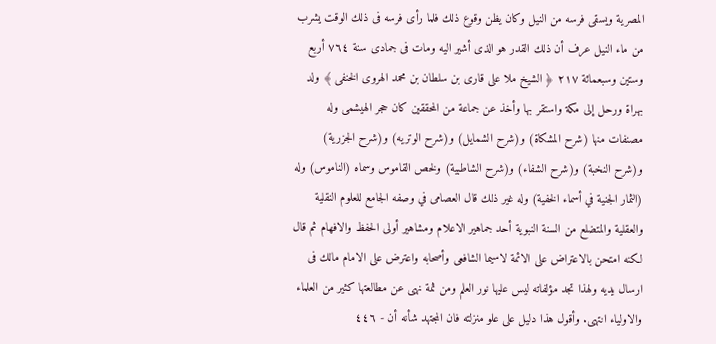المصرية ويسقى فرسه من النيل وكان يظن وقوع ذلك فلما رأى فرسه فى ذلك الوقت يشرب من ماء النيل عرف أن ذلك القدر هو الذى أشير اليه ومات فى جمادى سنة ٧٦٤ أربع وستين وسبعمائة ٢١٧ ﴿ الشيخ ملا على قارى بن سلطان بن محمد الهروى الخنفى ﴾ ولد بهراة ورحل إلى مكة واستقر بها وأخذ عن جماعة من المحققين كان حجر الهيشمى وله مصنفات منها (شرح المشكاة) و(شرح الشمايل) و(شرح الوتريه) و(شرح الجزرية) و(شرح النخبة) و(شرح الشفاء) و(شرح الشاطبية) ولخص القاموس وسماه (الناموس) وله (الثمار الجنية في أسماء الخفية) وله غير ذلك قال العصامى في وصفه الجامع للعلوم النقلية والعقلية والمتضلع من السنة النبوية أحد جماهير الاعلام ومشاهير أولى الحفظ والافهام ثم قال لكنه امتحن بالاعتراض على الائمة لاسيما الشافعى وأصحابه واعترض على الامام مالك فى ارسال يديه ولهذا تجد مؤلفاته ليس عليها نور العلم ومن ثمة نهى عن مطالعتها كثير من العلماء والاولياء انتهى. وأقول هذا دليل على علو منزلته فان المجتهد شأنه أن - ٤٤٦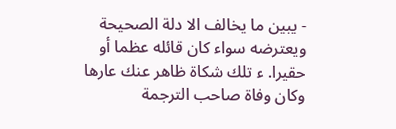- يبين ما يخالف الا دلة الصحيحة ويعترضه سواء كان قائله عظما أو حقیرا. ء تلك شكاة ظاهر عنك عارها وكان وفاة صاحب الترجمة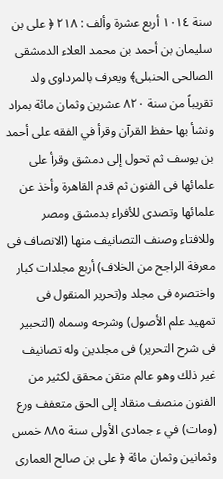سنة ١٠١٤ أربع عشرة وألف : ٢١٨ ﴿ على بن سليمان بن أحمد بن محمد العلاء الدمشقى الصالحى الحنبلى﴾ ويعرف بالمرداوى ولد تقريباً من سنة ٨٢٠ عشرين وثمان مائة بمراد ونشأ بها حفظ القرآن وقرأ في الفقه على أحمد بن يوسف ثم تحول إلى دمشق وقرأ على علمائها فى الفنون ثم قدم القاهرة وأخذ عن علمائها وتصدى للأفراء بدمشق ومصر وللافتاء وصنف التصانيف منها (الانصاف فى معرفة الراجح من الخلاف) أربع مجلدات كبار واختصره فى مجلد و(تحرير المنقول فى تمهيد علم الأصول) وشرحه وسماه (التحبير فى شرح التحرير) فى مجلدين وله تصانيف غير ذلك وهو عالم متقن محقق لكثير من الفنون منصف منقاد إلى الحق متعفف ورع (ومات) في ء جمادى الأولى سنة ٨٨٥ خمس وثمانين وثمان مائة ﴿ على بن صالح العمارى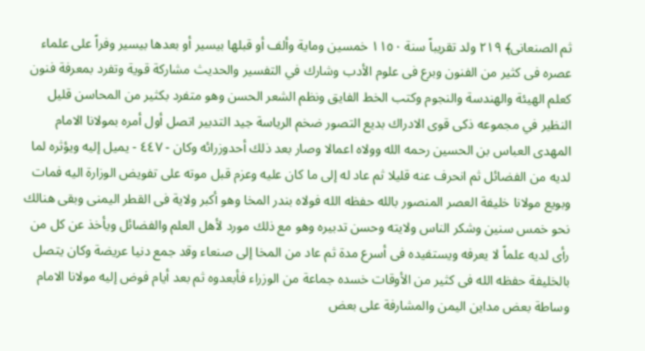ثم الصنعانى﴾ ٢١٩ ولد تقريباً سنة ١١٥٠ خمسين وماية وألف أو قبلها بيسير أو بعدها بيسير وفراً على علماء عصره فى كثير من الفنون وبرع فى علوم الأدب وشارك في التفسير والحديث مشاركة قوية وتفرد بمعرفة فنون كعلم الهيئة والهندسة والنجوم وكتب الخط الفايق ونظم الشعر الحسن وهو متفرد بكثير من المحاسن قليل النظير في مجموعه ذكى قوى الادراك بديع التصور ضخم الرياسة جيد التدبير اتصل أول أمره بمولانا الامام المهدى العباس بن الحسين رحمه الله وولاه اعمالا وصار بعد ذلك أحدوزرائه وكان - ٤٤٧ - يميل إليه ويؤثره لما لديه من الفضائل ثم انحرف عنه قليلا ثم عاد له إلى ما كان عليه وعزم قبل موته على تفويض الوزارة اليه فمات وبويع مولانا خليفة العصر المنصور بالله حفظه الله فولاه بندر المخا وهو أكبر ولاية فى القطر اليمنى وبقى هنالك نحو خمس سنين وشكر الناس ولايته وحسن تدبيره وهو مع ذلك مورد لأهل العلم والفضائل ويأخذ عن كل من رأى لديه علماً لا يعرفه ويستفيده فى أسرع مدة ثم عاد من المخا إلى صنعاء وقد جمع دنيا عريضة وكان يتصل بالخليفة حفظه الله فى كثير من الأوقات خسده جماعة من الوزراء فأبعدوه ثم بعد أيام فوض إليه مولانا الامام وساطة بعض مداين اليمن والمشارفة على بعض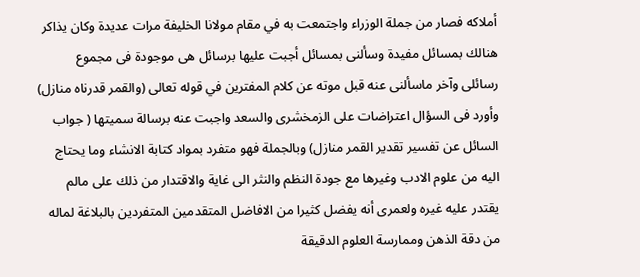أملاكه فصار من جملة الوزراء واجتمعت به في مقام مولانا الخليفة مرات عديدة وكان يذاكر هنالك بمسائل مفيدة وسألنى بمسائل أجبت عليها برسائل هى موجودة فى مجموع رسائلى وآخر ماسألنى عنه قبل موته عن كلام المفترين في قوله تعالى (والقمر قدرناه منازل) وأورد فى السؤال اعتراضات على الزمخشرى والسعد واجبت عنه برسالة سميتها ( جواب السائل عن تفسير تقدير القمر منازل) وبالجملة فهو متفرد بمواد كتابة الانشاء وما يحتاج اليه من علوم الادب وغيرها مع جودة النظم والنثر الى غاية والاقتدار من ذلك على مالم يقتدر عليه غيره ولعمرى أنه يفضل كثيرا من الافاضل المتقدمين المتفردين بالبلاغة لماله من دقة الذهن وممارسة العلوم الدقيقة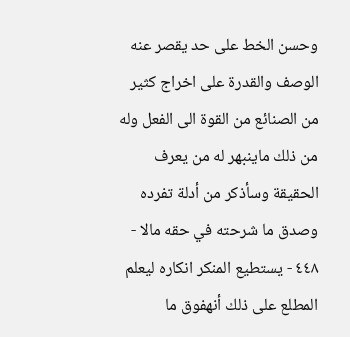وحسن الخط على حد يقصر عنه الوصف والقدرة على اخراج كثير من الصنائع من القوة الى الفعل وله من ذلك ماینبهر له من يعرف الحقيقة وسأذكر من أدلة تفرده وصدق ما شرحته في حقه مالا - ٤٤٨ - يستطيع المنكر انكاره ليعلم المطلع على ذلك أنهفوق ما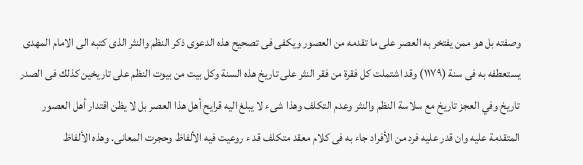وصفته بل هو ممن يفتخر به العصر على ما تقدمه من العصور ويكفى فى تصحيح هذه الدعوى ذكر النظم والنثر الذى كتبه الى الامام المهدى يستعطفه به فى سنة (١١٧٩) وقد اشتملت كل فقرة من فقر النثر على تاريخ هذه السنة وكل بيت من بيوت النظم على تاريخين كذلك فى الصدر تاريخ وفي العجز تاريخ مع سلاسة النظم والنثر وعدم التكلف وهذا شىء لا يبلغ اليه قرايح أهل هذا العصر بل لا يظن اقتدار أهل العصور المتقدمة عليه وان قدر عليه فرد من الأفراد جاء به فى كلام معقد متكلف قد ء روعيت فيه الألفاظ وحجرت المعانى. وهذه الألفاظ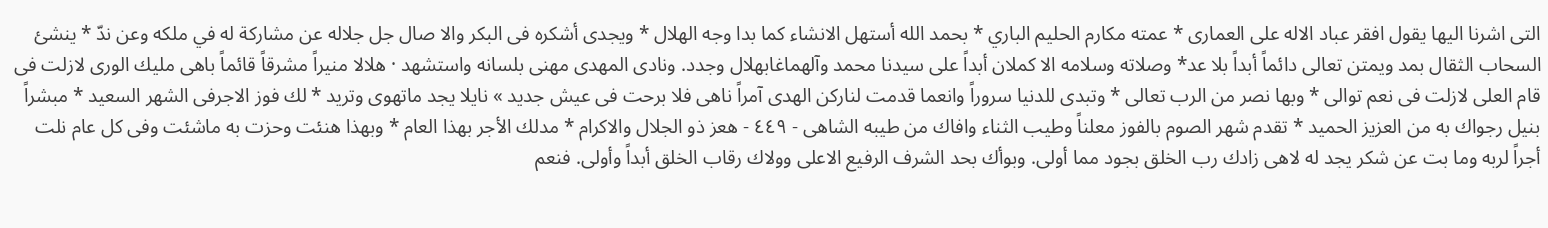التى اشرنا اليها يقول افقر عباد الاله على العمارى * عمته مكارم الحليم الباري * بحمد الله أستهل الانشاء كما بدا وجه الهلال * ويجدى أشكره فى البكر والا صال جل جلاله عن مشاركة له في ملكه وعن ندّ * ينشئ السحاب الثقال بمد ويمتن تعالى دائماً أبداً بلا عد* وصلاته وسلامه الا كملان أبداً على سيدنا محمد وآلهماغابهلال وجدد. ونادى المهدى مهنى بلسانه واستشهد · هلالا منيراً مشرقاً قائماً باهى ملیك الوری لازلت فى قام العلى لازلت فى نعم توالى * وبها نصر من الرب تعالى * وتبدى للدنيا سروراً وانعما قدمت لناركن الهدى آمراً ناهى فلا برحت فی عیش جدید » نایلا يجد ماتهوى وتريد * لك فوز الاجرفى الشهر السعيد * مبشراً بنيل رجواك به من العزيز الحميد * تقدم شهر الصوم بالفوز معلناً وطيب الثناء وافاك من طيبه الشاهى - ٤٤٩ - هعز ذو الجلال والاكرام * مدلك الأجر بهذا العام * وبهذا هنئت وحزت به ماشئت وفى كل عام نلت أجراً لربه وما بت عن شكر يجد له لاهى زادك رب الخلق بجود مما أولى. وبوأك بحد الشرف الرفيع الاعلى وولاك رقاب الخلق أبداً وأولى. فنعم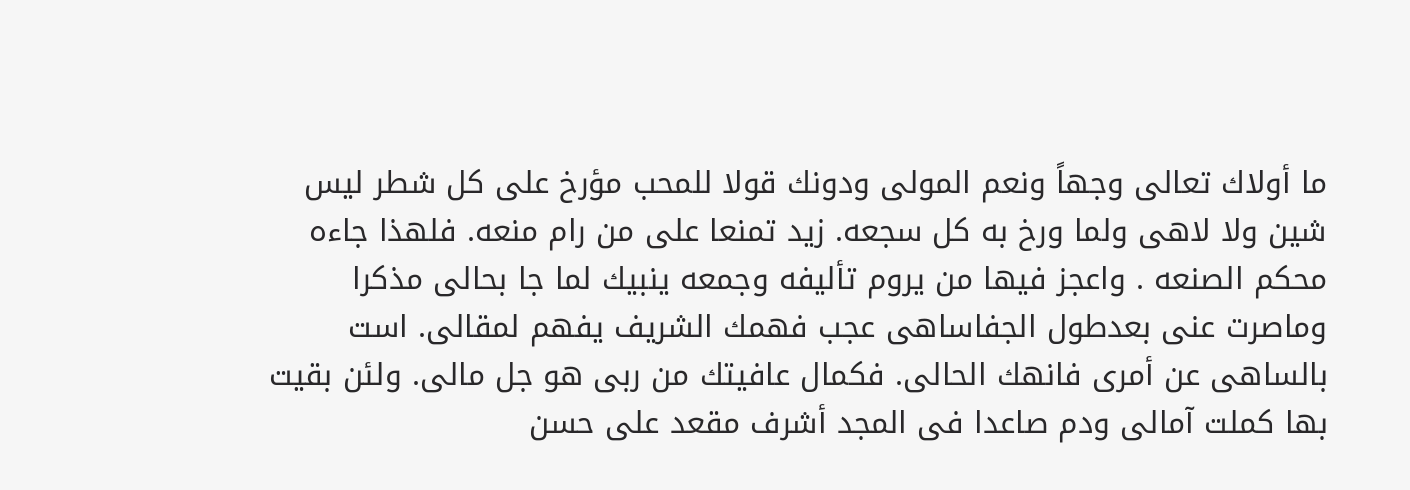ما أولاك تعالى وجهاً ونعم المولى ودونك قولا للمحب مؤرخ على كل شطر ليس شين ولا لاهى ولما ورخ به كل سجعه. زيد تمنعا على من رام منعه. فلهذا جاءه محكم الصنعه . واعجز فيها من يروم تأليفه وجمعه ينبيك لما جا بحالى مذكرا وماصرت عنى بعدطول الجفاساهى عجب فهمك الشریف یفهم لمقالی. است بالساهى عن أمری فانهك الحالى. فكمال عافيتك من ربى هو جل مالى. ولئن بقيت بها كملت آمالى ودم صاعدا فى المجد أشرف مقعد على حسن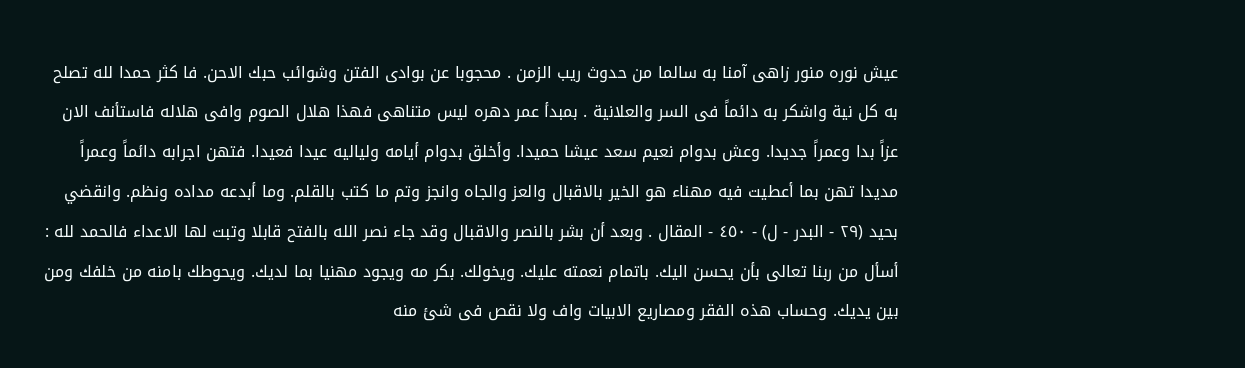عیش نوره منور زاهى آمنا به سالما من حدوث ريب الزمن . محجوبا عن بوادى الفتن وشوائب حبك الاحن. فا كثر حمدا لله تصلح به كل نية واشكر به دائماً فى السر والعلانية . بمبدأ عمر دهره ليس متناهى فهذا هلال الصوم وافى هلاله فاستأنف الان عزاً بدا وعمراً جديدا. وعش بدوام نعيم سعد عيشا حميدا. وأخلق بدوام أيامه ولياليه عيدا فعيدا. فتهن اجرابه دائماً وعمراً مديدا تهن بما أعطيت فيه مهناء هو الخير بالاقبال والعز والجاه وانجز وتم ما كتب بالقلم. وما أبدعه مداده ونظم. وانقضي بحيد (٢٩ - البدر - ل) - ٤٥٠ - المقال . وبعد أن بشر بالنصر والاقبال وقد جاء نصر الله بالفتح قابلا وتبت لها الاعداء فالحمد لله : أسأل من ربنا تعالى بأن يحسن اليك. باتمام نعمته عليك. ويخولك. بكر مه ويجود مهنيا بما لديك. ويحوطك بامنه من خلفك ومن بين يديك. وحساب هذه الفقر ومصاريع الابيات واف ولا نقص فى شئ منه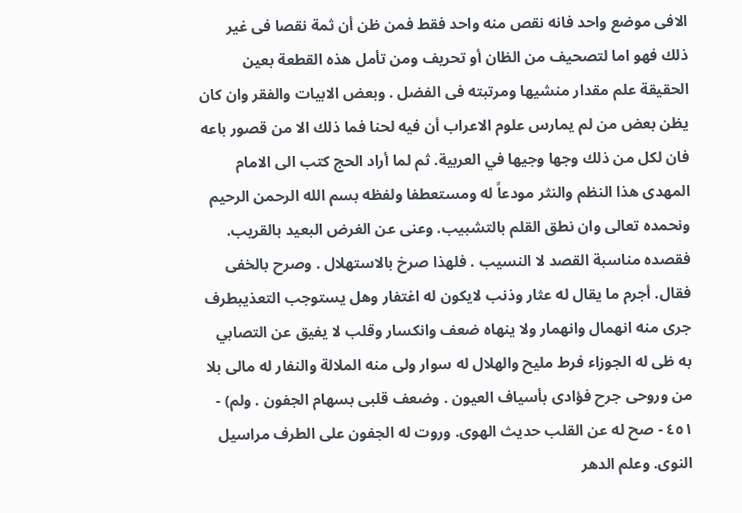الافى موضع واحد فانه نقص منه واحد فقط فمن ظن أن ثمة نقصا فى غير ذلك فهو اما لتصحيف من الظان أو تحريف ومن تأمل هذه القطعة بعين الحقيقة علم مقدار منشيها ومرتبته فى الفضل . وبعض الابيات والفقر وان كان يظن بعض من لم يمارس علوم الاعراب أن فيه لحنا فما ذلك الا من قصور باعه فان لكل من ذلك وجها وجيها في العربية. ثم لما أراد الحج كتب الى الامام المهدى هذا النظم والنثر مودعاً له ومستعطفا ولفظه بسم الله الرحمن الرحيم ونحمده تعالى وان نطق القلم بالتشبيب. وعنى عن الغرض البعيد بالقريب. فقصده مناسبة القصد لا النسيب . فلهذا صرخ بالاستهلال . وصرح بالخفى فقال. أجرم ما يقال له عثار وذنب لايكون له اغتفار وهل يستوجب التعذیبطرف جرى منه انهمال وانهمار ولا ينهاه ضعف وانكسار وقلب لا يفيق عن التصابي به ظى له الجوزاء فرط مليح والهلال له سوار ولى منه الملالة والنفار له مالی بلا من وروحی جرح فؤادى بأسياف العيون . وضعف قلبى بسهام الجفون . ولم) - ٤٥١ - صح له عن القلب حديث الهوى. وروت له الجفون على الطرف مراسيل النوى. وعلم الدهر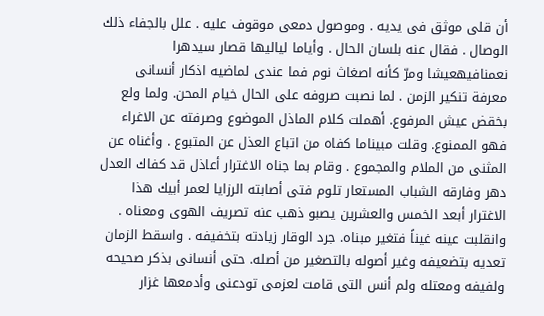أن قلى موثق فى يديه . وموصول دمعى موقوف عليه . علل بالجفاء ذلك الوصال . فقال عنه بلسان الحال . وأياما لياليها قصار سیدهرا نعمنافیهعیشا ومرّ كأنه اصغاث نوم فما عندى لماضيه اذكار أنسانى معرفة تنكير الزمن . لما نصبت صروفه على الحال خيام المحن. ولما ولع بخقض عيش المرفوع. أهملت كلام الماذل الموضوع وصرفته عن الاغراء فهو الممنوع. وقلت مبيناما كفاه من اتباع العذل عن المتبوع . وأغناه عن المثنى من الملام والمجموع . وقام بما جناه الاغترار أعاذل قد كفاك العدل دهر وفارقه الشباب المستعار تلوم فتى أصابته الرزايا لعمر أبيك هذا الاغترار أبعد الخمس والعشرين يصبو ذهب عنه تصريف الهوى ومعناه . وانقلبت عينه غيناً فتغير مبناه. جرد الوقار زيادته بتخفيفه . واسقط الزمان تعديه بتضعيفه وغير أصوله بالتصغير من أصله. حتى أنسانى بذكر صحيحه ولفيفه ومعتله ولم أنس التى قامت لعزمى تودعنى وأدمعها غزار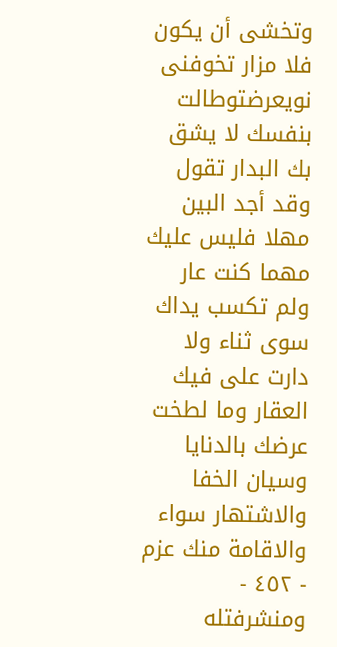وتخشى أن يكون فلا مزار تخوفنی نویعرضتوطالت بنفسك لا يشق بك البدار تقول وقد أجد البين مهلا فليس عليك مهما كنت عار ولم تكسب يداك سوى ثناء ولا دارت على فيك العقار وما لطخت عرضك بالدنايا وسيان الخفا والاشتهار سواء والاقامة منك عزم - ٤٥٢ - ومنشرفتله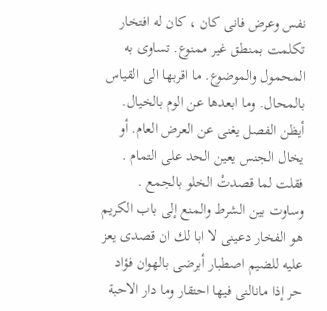نفس وعرض فانی كان ، كان له افتخار تكلمت بمنطق غير ممنوع. تساوى به المحمول والموضوع. ما اقربها الى القياس بالمحال. وما ابعدها عن الوم بالخيال. أيظن الفصل يغنى عن العرض العام. أو يخال الجنس يعين الحد على التمام . فقلت لما قصدتْ الخلو بالجمع . وساوت بين الشرط والمنع إلى باب الكريم هو الفخار دعینی لا ابا لك ان قصدی يعز عليه للضيم اصطبار أبرضى بالهوان فؤاد حر إذا مانالنى فيها احتقار وما دار الاحبة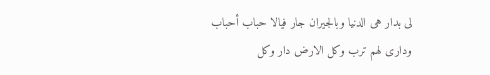لى بدار هى الدنيا وبالجيران جار فيالا حباب أحباب وداری لهم ترب وكل الارض دار وكل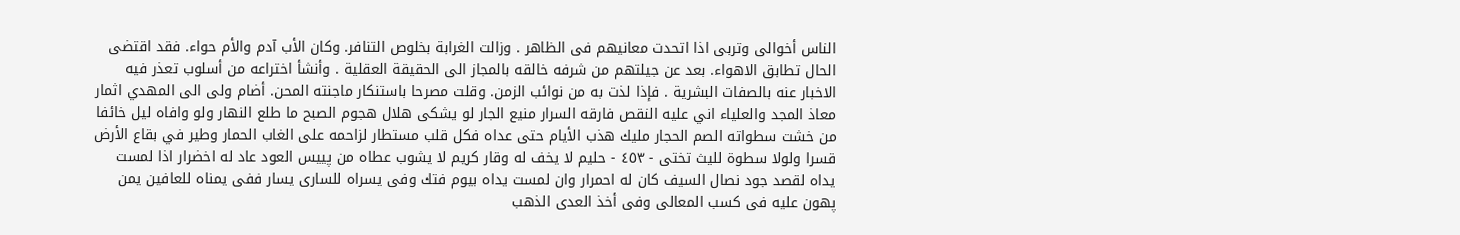الناس أخوالى وتربى اذا اتحدت معانيهم فى الظاهر . وزالت الغرابة بخلوص التنافر. وكان الأب آدم والأم حواء. فقد اقتضى الحال تطابق الاهواء. بعد عن جيلتهم من شرفه خالقه بالمجاز الى الحقيقة العقلية . وأنشأ اختراعه من أسلوب تعذر فيه الاخبار عنه بالصفات البشرية . فإذا لذت به من نوائب الزمن. وقلت مصرحا باستنكار ماجنته المحن. أضام ولى الى المهدي اثمار معاذ المجد والعلياء اني عليه النقص فارقه السرار منیع الجار لو یشکی هلال هجوم الصبح ما طلع النهار ولو وافاه ليل خائفا من خشت سطواته الصم الحجار ملیك هذب الأیام حتى عداه فكل قلب مستطار لزاحمه على الغاب الحمار وطير في بقاع الأرض قسرا ولولا سطوة للیث تختی - ٤٥٣ - حليم لا يخف له وقار كريم لا يشوب عطاه من پییس العود عاد له اخضرار اذا لمست يداه لقصد جود نصال السیف کان له احمرار وان لمست يداه بيوم فتك وفى يسراه للسارى يسار ففى يمناه للعافين يمن پهون علیه فی کسب المعالی وفى أخذ العدى الذهب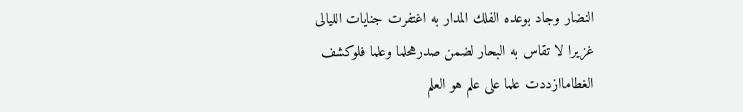النضار وجاد بوعده الفلك المدار به اغتفرت جنایات اللیالی غزيرا لا تقاس به البحار لضمن صدرهحلما وعلما فلوكشف الغطاماازددت علما على علم هو العلم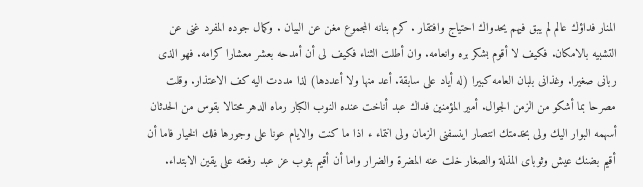المنار فداؤك عالم لم يبق فيهم يحدواك احتياج وافتقار . كرم بنانه المجموع مغن عن البيان . وكمال جوده المفرد غنى عن التشبيه بالامكان. فكيف لا أقوم بشكر بره وانعامه. وان أطلت الثناء فكيف لى أن أمدحه بعشر معشارا كرامه. فهو الذى ربانى صغيرا. وغذانى بلبان العامه كبيرا (له أياد على سابقة. أعد منها ولا أعددها) لذا مددت اليه كف الاعتذار. وقلت مصرحا بما أشكو من الزمن الجوال. أمير المؤمنين فداك عبد أناخت عنده النوب الكبار رماه الدهر محتالا بقوس من الحدثان أسهمه البوار اليك ولی بخدمتك انتصار اینسفنی الزمان ولی انتماء ء اذا ما كنت والايام عونا على وجورها فلك الخيار فاما أن أقيم بضنك عیش وثوباى المذلة والصغار خلت عنه المضرة والضرار واما أن أقيم بثوب عز عبد رفعته على يقين الابتداء.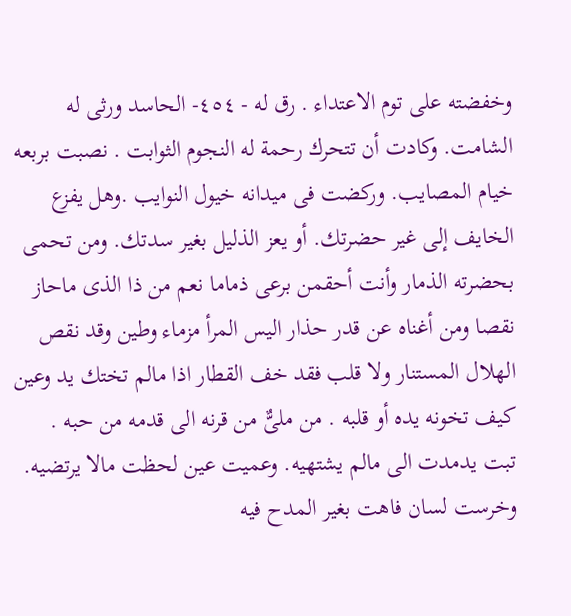وخفضته على توم الاعتداء . رق له - ٤٥٤- الحاسد ورثى له الشامت. وكادت أن تتحرك رحمة له النجوم الثوابت . نصبت بربعه خيام المصايب. وركضت فى ميدانه خيول النوايب .وهل يفزع الخايف إلى غير حضرتك. أو يعز الذليل بغير سدتك. ومن تحمى بحضرته الذمار وأنت أحقمن برعی ذماما نعم من ذا الذى ماحاز نقصا ومن أغناه عن قدر حذار اليس المرأ مزماء وطين وقد نقص الهلال المستنار ولا قلب فقد خف القطار اذا مالم تختك يد وعين كيف تخونه يده أو قلبه . من ملىٌّ من قرنه الى قدمه من حبه . تبت يدمدت الى مالم يشتهيه. وعميت عين لحظت مالا يرتضيه. وخرست لسان فاهت بغير المدح فيه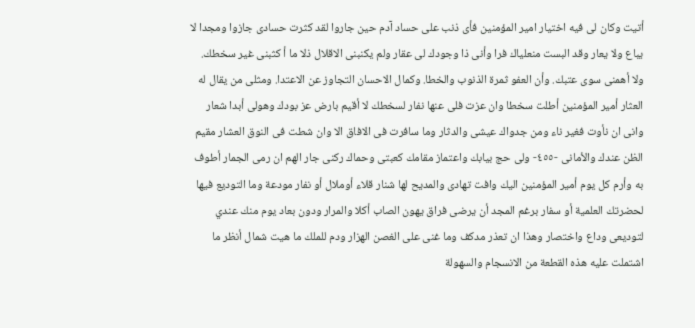أتیت وکان لی فیه اختیار امير المؤمنين فأى ذنب على حساد آدم حين جاروا لقد كثرت حسادی جازوا ومجدا لا يباع ولا يعار وقد البست منعلياك فرا وأنى ذا وجودك لى عقار ولم يكنبنى الاقلال ذلا ما أ كثبنى غير سخطك. ولا أهمنى سوى عتبك. وأن العفو ثمرة الذنوب والخطا. وكمال الاحسان التجاوز عن الاعتدا. ومثلى من يقال له العثار أمير المؤمنين أطلت سخطا وان عزت فلى عنها نفار لسخطك لا أقيم بارض عز بودك وهولى أبدا شعار وانى ان نأوت فغير ناء ومن جدواك عيشى والدثار وما سافرت فى الافاق الا وان شطت فى النوق العشار مقيم الظن عندك والأمانى -٤٥٥- ولى حج بيابك واعتماز مقامك کعبتی وحماك رکنی جار الهم ان رمى الجمار أطوف به وأرم كل يوم أمیر المؤمنین الیك وافت تهادى والمديح لها شنار قلاء أوملال أو نفار مودعة وما التوديع فيها لحضرتك العلمية أو سفار برغم المجد أن يرضى فراق يهون الصاب أكلا والمرار ودون بعاد يوم منك عندي لتوديعى وداع واختصار وهذا ان تعذر مدكف وما غنى على الغصن الهزار ودم للملك ما هیت شمال أنظر ما اشتملت عليه هذه القطعة من الانسجام والسهولة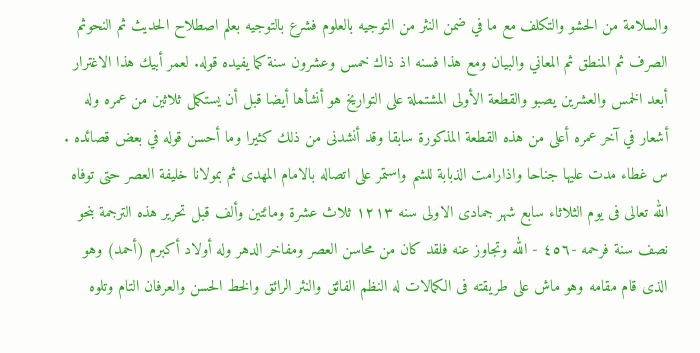والسلامة من الحشو والتكلف مع ما في ضمن النثر من التوجيه بالعلوم فشرع بالتوجيه بعلم اصطلاح الحديث ثم النحوثم الصرف ثم المنطق ثم المعاني والبیان ومع هذا فسنه اذ ذاك خمس وعشرون سنة كما يفيده قوله. لعمر أبيك هذا الاغترار أبعد الخمس والعشرين يصبو والقطعة الأولى المشتملة على التواريخ هو أنشأها أيضا قبل أن يستكمل ثلاثين من عمره وله أشعار في آخر عمره أعلى من هذه القطعة المذكورة سابقا وقد أنشدنى من ذلك كثيرا وما أحسن قوله في بعض قصائده . س غطاء مدت عليها جناحا واذارامت الذبابة للشم واستمر على اتصاله بالامام المهدى ثم بمولانا خليفة العصر حتى توفاه الله تعالی فی یوم الثلاثاء سابع شهر جمادى الاولى سنه ١٢١٣ ثلاث عشرة ومائتين وألف قبل تحرير هذه الترجمة بنحو نصف سنة فرحمه -٤٥٦ - الله وتجاوز عنه فلقد كان من محاسن العصر ومفاخر الدهر وله أولاد أكبرم (أحمد) وهو الذى قام مقامه وهو ماش على طريقته فى الكمالات له النظم الفائق والنثر الرائق والخط الحسن والعرفان التام وتلوه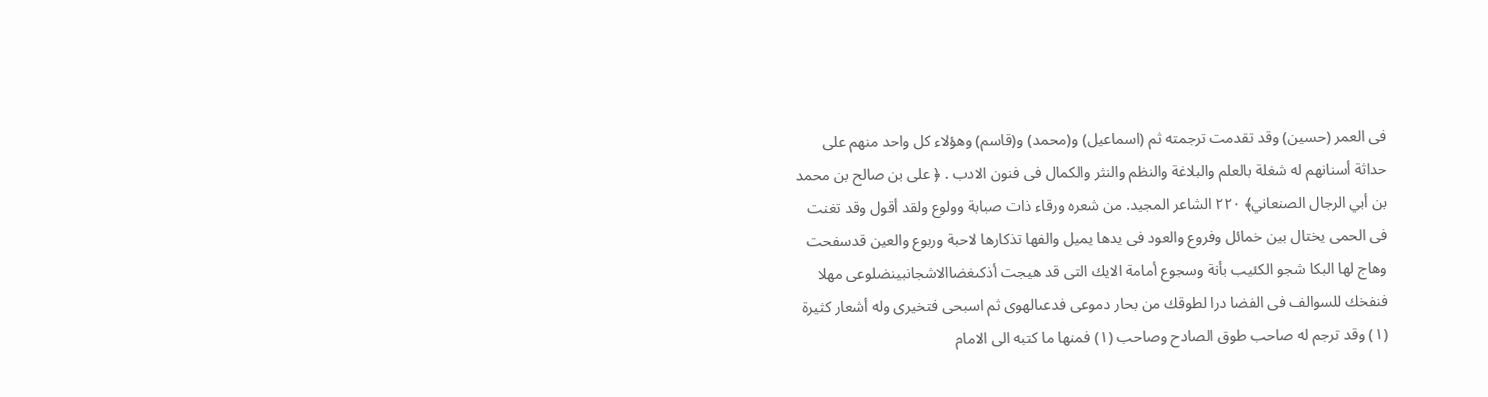فى العمر (حسين) وقد تقدمت ترجمته ثم (اسماعيل) و(محمد) و(قاسم) وهؤلاء كل واحد منهم على حداثة أسنانهم له شغلة بالعلم والبلاغة والنظم والنثر والكمال فى فنون الادب . ﴿ على بن صالح بن محمد بن أبي الرجال الصنعاني﴾ ٢٢٠ الشاعر المجيد. من شعره ورقاء ذات صبابة وولوع ولقد أقول وقد تغنت فى الحمی يختال بين خمائل وفروع والعود فى يدها يميل والفها تذكارها لاحبة وربوع والعين قدسفحت وهاج لها البكا شجو الكئيب بأنة وسجوع أمامة الايك التى قد هيجت أذكىغضاالاشجانبينضلوعی مهلا فنفخك للسوالف فى الفضا درا لطوقك من بحار دموعى فدعىالهوی ثم اسبحی فتخیری وله أشعار كثيرة (١) وقد ترجم له صاحب طوق الصادح وصاحب (١) فمنها ما كتبه الى الامام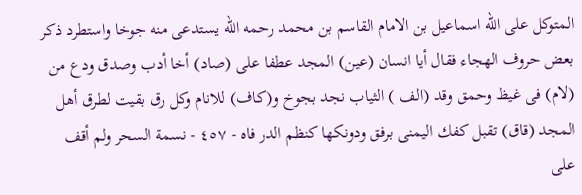المتوكل على الله اسماعيل بن الامام القاسم بن محمد رحمه الله يستدعى منه جوخا واستطرد ذكر بعض حروف الهجاء فقال أيا انسان (عين) المجد عطفا على (صاد) أخا أدب وصدق ودع من (لام) فى غيظ وحمق وقد (الف ) الثياب نجد بجوخ و(كاف) للانام وكل رق بقيت لطرق أهل المجد (قاق) تقبل كفك اليمنى برفق ودونكها كنظم الدر فاه - ٤٥٧ - نسمة السحر ولم أقف على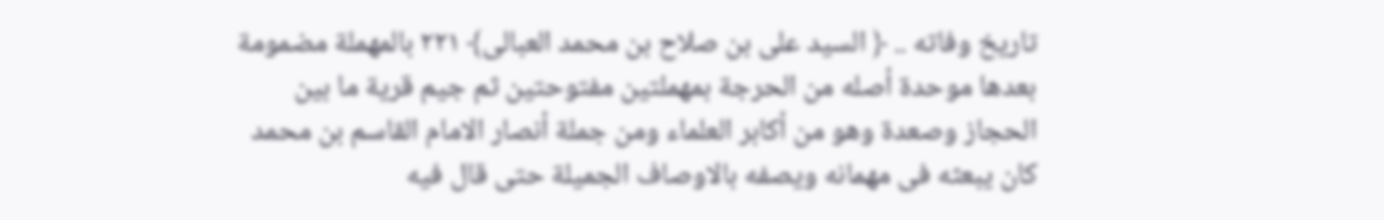تاريخ وفاته .. ﴿ السيد على بن صلاح بن محمد العبالى﴾ ٢٢١ بالمهملة مضمومة بعدها موحدة أصله من الحرجة بمهملتين مفتوحتين ثم جيم قرية ما بين الحجاز وصعدة وهو من أكابر العلماء ومن جملة أنصار الامام القاسم بن محمد كان يبعثه فى مهمانه ويصفه بالاوصاف الجميلة حتى قال فيه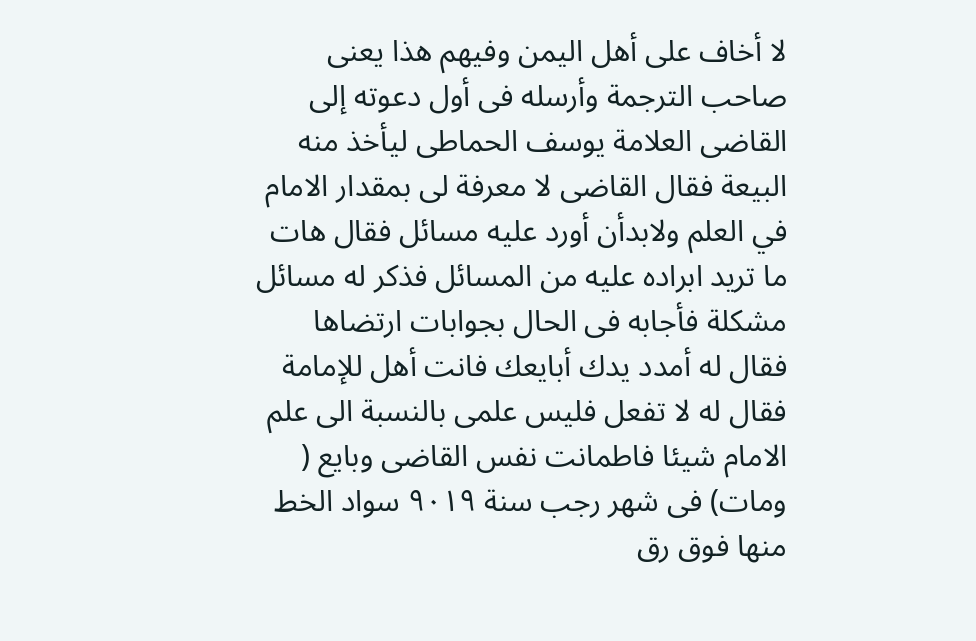لا أخاف على أهل اليمن وفيهم هذا يعنى صاحب الترجمة وأرسله فى أول دعوته إلى القاضى العلامة يوسف الحماطى ليأخذ منه البيعة فقال القاضى لا معرفة لى بمقدار الامام في العلم ولابدأن أورد عليه مسائل فقال هات ما تريد ابراده عليه من المسائل فذكر له مسائل مشكلة فأجابه فى الحال بجوابات ارتضاها فقال له أمدد يدك أبايعك فانت أهل للإمامة فقال له لا تفعل فليس علمى بالنسبة الى علم الامام شيئا فاطمانت نفس القاضى وبايع ( ومات) فى شهر رجب سنة ٩٠١٩ سواد الخط منها فوق رق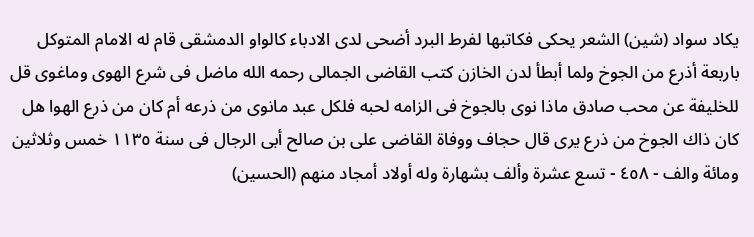يكاد سواد (شين) الشعر يحكى فكاتبها لفرط البرد أضحى لدى الادباء كالواو الدمشقى قام له الامام المتوكل باربعة أذرع من الجوخ ولما أبطأ لدن الخازن كتب القاضى الجمالى رحمه الله ماضل فى شرع الهوى وماغوى قل للخلیفة عن محب صادق ماذا نوى بالجوخ فى الزامه لحبه فلكل عبد مانوى من ذرعه أم كان من ذرع الهوا هل کان ذاك الجوخ من ذرع یری قال حجاف ووفاة القاضى على بن صالح أبى الرجال فى سنة ١١٣٥ خمس وثلاثين ومائة والف - ٤٥٨ - تسع عشرة وألف بشهارة وله أولاد أمجاد منهم (الحسين)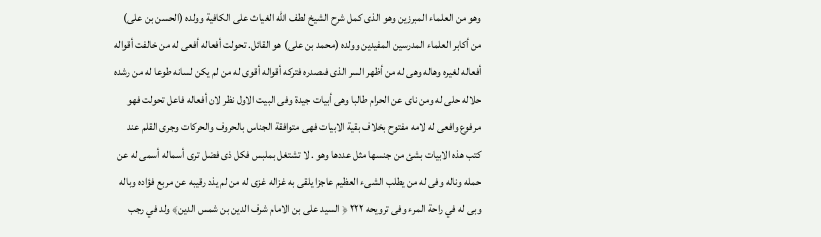وهو من العلماء المبرزين وهو الذى كمل شرح الشيخ لطف الله الغياث على الكافية وولده (الحسن بن على) من أكابر العلماء المدرسين المفيدين وولده (محمد بن على) هو القائل. تحولت أفعاله أفعى له من خالفت أقواله أفعاله لغيره وهاله وهى له من أظهر السر الذى فىصدره فتركه أقواله أقوى له من لم يكن لسانه طوعا له من رشده حلاله حلی له ومن نای عن الحرام طالبا وهى أبيات جيدة وفى البيت الاول نظر لان أفعاله فاعل تحولت فهو مرفوع وافعى له لامه مفتوح بخلاف بقية الابيات فهى متوافقة الجناس بالحروف والحركات وجرى القلم عند كتب هذه الابيات بشئ من جنسها مثل عددها وهو . لا تشتغل بملبس فكل ذى فضل ترى أسماله أسمى له عن حمله وناله وفى له من يطلب الشىء العظيم عاجزا يلقى به غزاله غزى له من لم يذد رقيبه عن مربع فؤاده وباله وبى له في راحة المرء وفی ترويحه ٢٢٢ ﴿ السيد على بن الامام شرف الدين بن شمس الدين﴾ ولد في رجب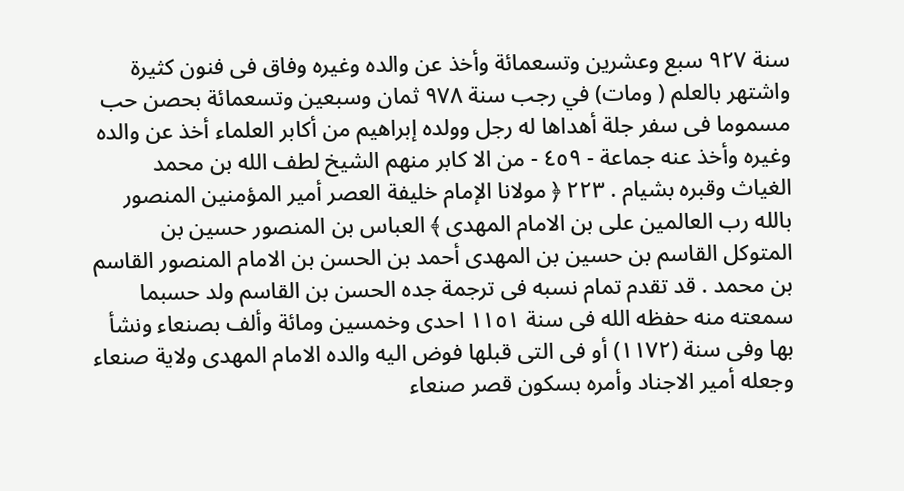سنة ٩٢٧ سبع وعشرين وتسعمائة وأخذ عن والده وغيره وفاق فى فنون كثيرة واشتهر بالعلم ( ومات) في رجب سنة ٩٧٨ ثمان وسبعين وتسعمائة بحصن حب مسموما فى سفر جلة أهداها له رجل وولده إبراهيم من أكابر العلماء أخذ عن والده وغيره وأخذ عنه جماعة - ٤٥٩ - من الا كابر منهم الشيخ لطف الله بن محمد الغياث وقبره بشيام . ٢٢٣ ﴿ مولانا الإمام خليفة العصر أمير المؤمنين المنصور بالله رب العالمين على بن الامام المهدى ﴾ العباس بن المنصور حسين بن المتوكل القاسم بن حسين بن المهدى أحمد بن الحسن بن الامام المنصور القاسم بن محمد . قد تقدم تمام نسبه فى ترجمة جده الحسن بن القاسم ولد حسبما سمعته منه حفظه الله فى سنة ١١٥١ احدى وخمسين ومائة وألف بصنعاء ونشأ بها وفى سنة (١١٧٢) أو فى التى قبلها فوض اليه والده الامام المهدى ولاية صنعاء وجعله أمير الاجناد وأمره بسكون قصر صنعاء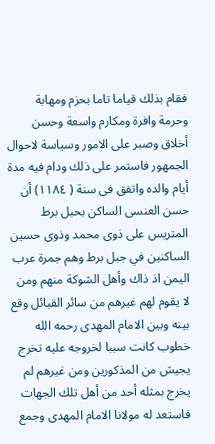فقام بذلك قياما تاما بحزم ومهابة وحرمة وافرة ومكارم واسعة وحسن أخلاق وصبر على الامور وسياسة لاحوال الجمهور فاستمر على ذلك ودام فيه مدة أيام والده واتفق فى سنة ( ١١٨٤) أن حسن العنسى الساكن بحبل برط المتريس على ذوى محمد وذوى حسين الساكنين في جبل برط وهم جمرة عرب اليمن اذ ذاك وأهل الشوكة منهم ومن لا يقوم لهم غيرهم من سائر القبائل وقع بينه وبين الامام المهدى رحمه الله خطوب كانت سببا لخروجه عليه تخرج يجيش من المذكورين ومن غيرهم لم يخرج بمثله أحد من أهل تلك الجهات فاستعد له مولانا الامام المهدى وجمع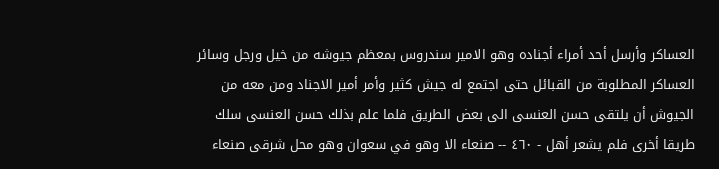العساكر وأرسل أحد أمراء أجناده وهو الامير سندروس بمعظم جيوشه من خيل ورجل وسائر العساكر المطلوبة من القبائل حتى اجتمع له جيش كثير وأمر أمير الاجناد ومن معه من الجيوش أن يلتقى حسن العنسى الى بعض الطريق فلما علم بذلك حسن العنسى سلك طريقا أخرى فلم يشعر أهل - ٤٦٠ -- صنعاء الا وهو في سعوان وهو محل شرقی صنعاء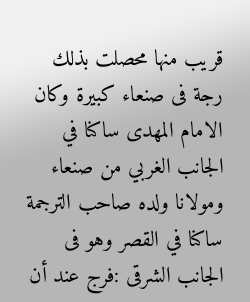قريب منها محصلت بذلك رجة فى صنعاء كبيرة وكان الامام المهدى ساكنا في الجانب الغربي من صنعاء ومولانا ولده صاحب الترجمة ساكنا في القصر وهو فى الجانب الشرقى :فرج عند أن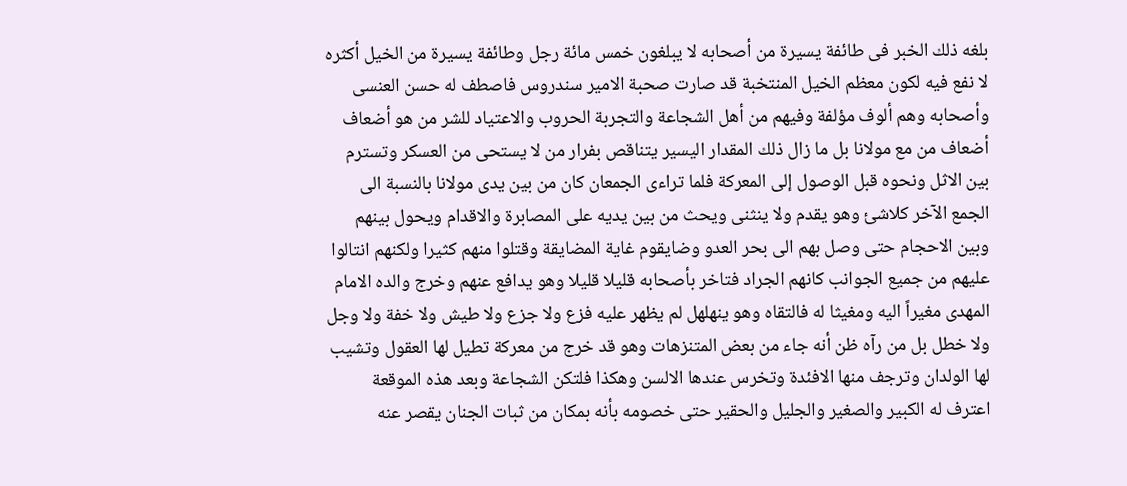بلغه ذلك الخبر فى طائفة يسيرة من أصحابه لا يبلغون خمس مائة رجل وطائفة يسيرة من الخيل أكثره لا نفع فيه لكون معظم الخيل المنتخبة قد صارت صحبة الامير سندروس فاصطف له حسن العنسى وأصحابه وهم ألوف مؤلفة وفيهم من أهل الشجاعة والتجربة الحروب والاعتياد للشر من هو أضعاف أضعاف من مع مولانا بل ما زال ذلك المقدار اليسير يتناقص بفرار من لا يستحى من العسكر وتسترم بين الاثل ونحوه قبل الوصول إلى المعركة فلما تراءى الجمعان كان من بين يدى مولانا بالنسبة الى الجمع الآخر كلاشئ وهو يقدم ولا ينثنى ويحث من بين يديه على المصابرة والاقدام ويحول بينهم وبين الاحجام حتى وصل بهم الى بحر العدو وضايقوم غاية المضايقة وقتلوا منهم كثيرا ولكنهم انتالوا عليهم من جميع الجوانب كانهم الجراد فتاخر بأصحابه قليلا قليلا وهو يدافع عنهم وخرج والده الامام المهدى مغيراً اليه ومغيثا له فالتقاه وهو ينهلهل لم يظهر عليه فزع ولا جزع ولا طيش ولا خفة ولا وجل ولا خطل بل من رآه ظن أنه جاء من بعض المتنزهات وهو قد خرج من معركة تطيل لها العقول وتشيب لها الولدان وترجف منها الافئدة وتخرس عندها الالسن وهكذا فلتكن الشجاعة وبعد هذه الموقعة اعترف له الكبير والصغير والجليل والحقير حتى خصومه بأنه بمكان من ثبات الجنان يقصر عنه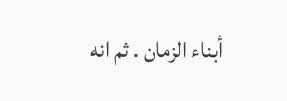أبناء الزمان . ثم انه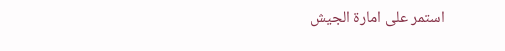استمر على امارة الجيش